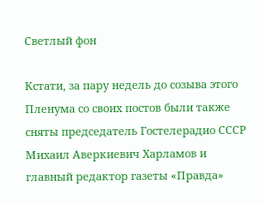Светлый фон

Кстати, за пару недель до созыва этого Пленума со своих постов были также сняты председатель Гостелерадио СССР Михаил Аверкиевич Харламов и главный редактор газеты «Правда»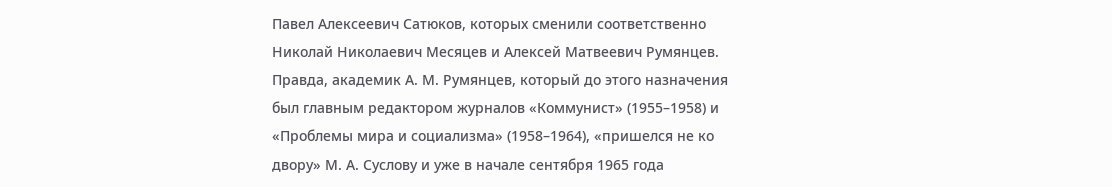Павел Алексеевич Сатюков, которых сменили соответственно Николай Николаевич Месяцев и Алексей Матвеевич Румянцев. Правда, академик А. М. Румянцев, который до этого назначения был главным редактором журналов «Коммунист» (1955–1958) и «Проблемы мира и социализма» (1958–1964), «пришелся не ко двору» М. А. Суслову и уже в начале сентября 1965 года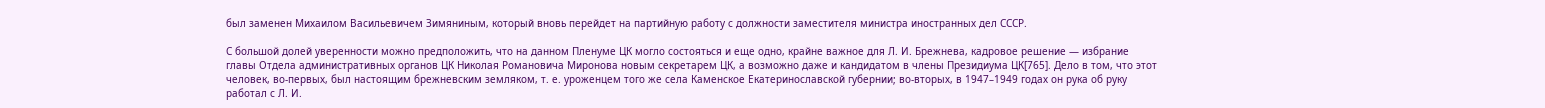был заменен Михаилом Васильевичем Зимяниным, который вновь перейдет на партийную работу с должности заместителя министра иностранных дел СССР.

С большой долей уверенности можно предположить, что на данном Пленуме ЦК могло состояться и еще одно, крайне важное для Л. И. Брежнева, кадровое решение — избрание главы Отдела административных органов ЦК Николая Романовича Миронова новым секретарем ЦК, а возможно даже и кандидатом в члены Президиума ЦК[765]. Дело в том, что этот человек, во-первых, был настоящим брежневским земляком, т. е. уроженцем того же села Каменское Екатеринославской губернии; во-вторых, в 1947–1949 годах он рука об руку работал с Л. И.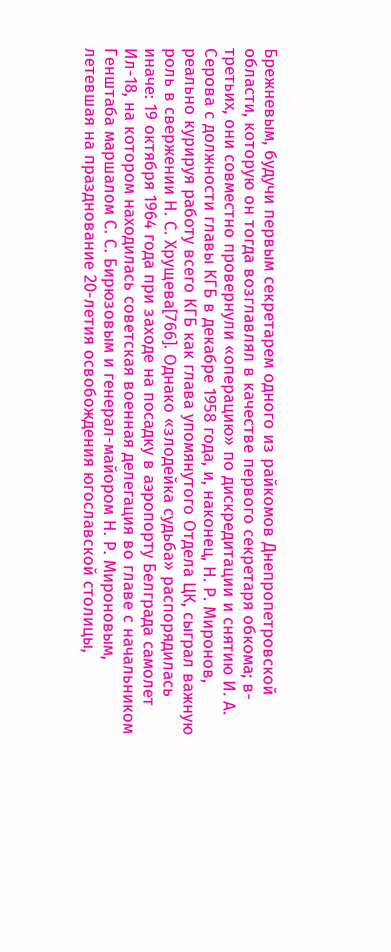Брежневым, будучи первым секретарем одного из райкомов Днепропетровской области, которую он тогда возглавлял в качестве первого секретаря обкома; в-третьих, они совместно провернули «операцию» по дискредитации и снятию И. А. Серова с должности главы КГБ в декабре 1958 года, и, наконец, Н. Р. Миронов, реально курируя работу всего КГБ как глава упомянутого Отдела ЦК, сыграл важную роль в свержении Н. С. Хрущева[766]. Однако «злодейка судьба» распорядилась иначе: 19 октября 1964 года при заходе на посадку в аэропорту Белграда самолет Ил-18, на котором находилась советская военная делегация во главе с начальником Генштаба маршалом С. С. Бирюзовым и генерал-майором Н. Р. Мироновым, летевшая на празднование 20-летия освобождения югославской столицы,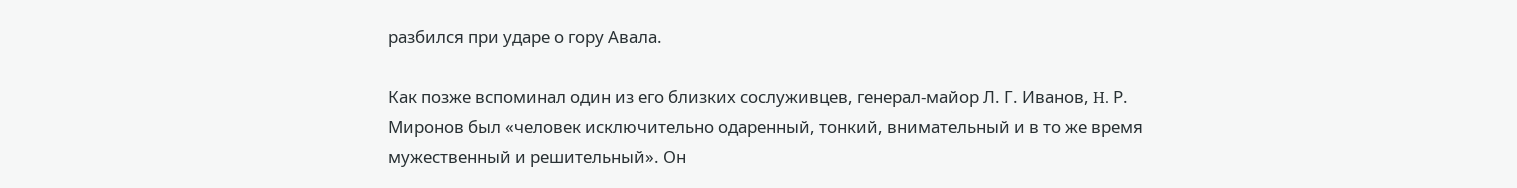разбился при ударе о гору Авала.

Как позже вспоминал один из его близких сослуживцев, генерал-майор Л. Г. Иванов, H. Р. Миронов был «человек исключительно одаренный, тонкий, внимательный и в то же время мужественный и решительный». Он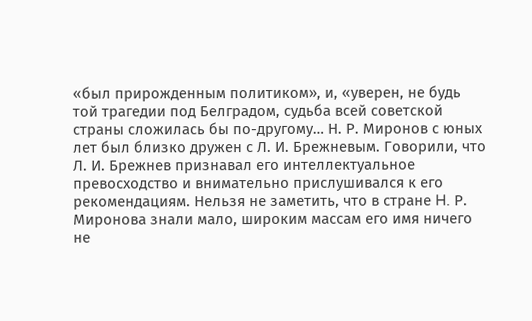«был прирожденным политиком», и, «уверен, не будь той трагедии под Белградом, судьба всей советской страны сложилась бы по-другому… Н. Р. Миронов с юных лет был близко дружен с Л. И. Брежневым. Говорили, что Л. И. Брежнев признавал его интеллектуальное превосходство и внимательно прислушивался к его рекомендациям. Нельзя не заметить, что в стране H. Р. Миронова знали мало, широким массам его имя ничего не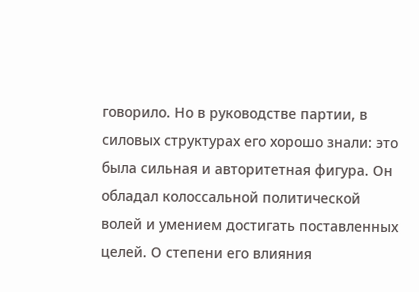говорило. Но в руководстве партии, в силовых структурах его хорошо знали: это была сильная и авторитетная фигура. Он обладал колоссальной политической волей и умением достигать поставленных целей. О степени его влияния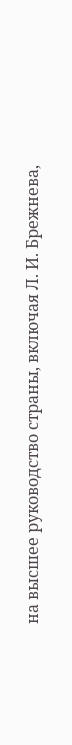на высшее руководство страны, включая Л. И. Брежнева,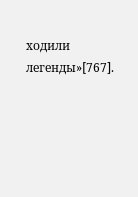ходили легенды»[767].